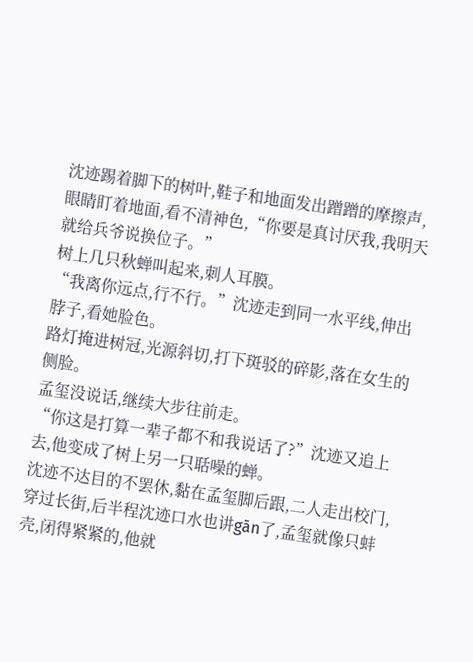沈迹踢着脚下的树叶,鞋子和地面发出蹭蹭的摩擦声,眼睛盯着地面,看不清神色,“你要是真讨厌我,我明天就给兵爷说换位子。”
树上几只秋蝉叫起来,刺人耳膜。
“我离你远点,行不行。”沈迹走到同一水平线,伸出脖子,看她脸色。
路灯掩进树冠,光源斜切,打下斑驳的碎影,落在女生的侧脸。
孟玺没说话,继续大步往前走。
“你这是打算一辈子都不和我说话了?”沈迹又追上去,他变成了树上另一只聒噪的蝉。
沈迹不达目的不罢休,黏在孟玺脚后跟,二人走出校门,穿过长街,后半程沈迹口水也讲gān了,孟玺就像只蚌壳,闭得紧紧的,他就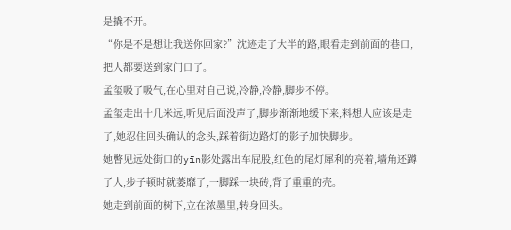是撬不开。
“你是不是想让我送你回家?”沈迹走了大半的路,眼看走到前面的巷口,把人都要送到家门口了。
孟玺吸了吸气,在心里对自己说,冷静,冷静,脚步不停。
孟玺走出十几米远,听见后面没声了,脚步渐渐地缓下来,料想人应该是走了,她忍住回头确认的念头,踩着街边路灯的影子加快脚步。
她瞥见远处街口的yīn影处露出车屁股,红色的尾灯犀利的亮着,墙角还蹲了人,步子顿时就萎靡了,一脚踩一块砖,背了重重的壳。
她走到前面的树下,立在浓墨里,转身回头。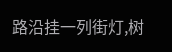路沿挂一列街灯,树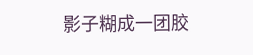影子糊成一团胶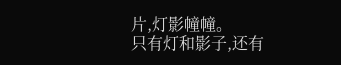片,灯影幢幢。
只有灯和影子,还有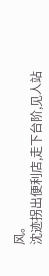风。
沈迹拐出便利店,走下台阶,见人站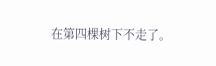在第四棵树下不走了。